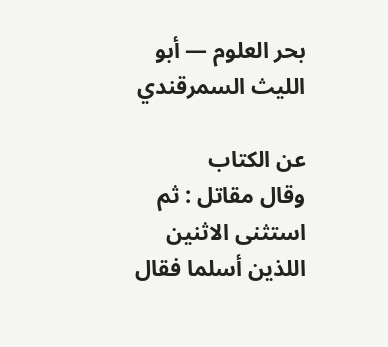بحر العلوم — أبو الليث السمرقندي

عن الكتاب
وقال مقاتل : ثم استثنى الاثنين اللذين أسلما فقال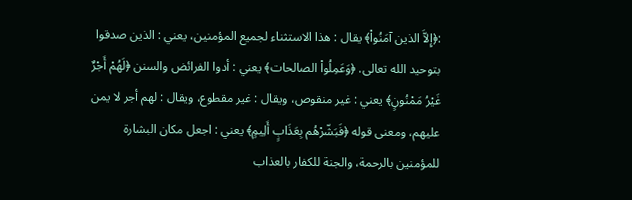:﴿إِلاَّ الذين آمَنُواْ﴾ يقال : هذا الاستثناء لجميع المؤمنين، يعني : الذين صدقوا بتوحيد الله تعالى. ﴿وَعَمِلُواْ الصالحات﴾ يعني : أدوا الفرائض والسنن ﴿لَهُمْ أَجْرٌ غَيْرُ مَمْنُونٍ﴾ يعني : غير منقوص، ويقال : غير مقطوع، ويقال : لهم أجر لا يمن عليهم، ومعنى قوله ﴿فَبَشّرْهُم بِعَذَابٍ أَلِيمٍ﴾ يعني : اجعل مكان البشارة للمؤمنين بالرحمة، والجنة للكفار بالعذاب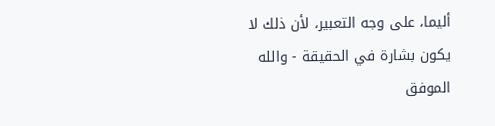أليما، على وجه التعبير، لأن ذلك لا يكون بشارة في الحقيقة - والله الموفق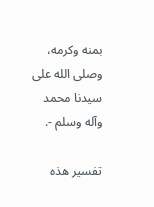بمنه وكرمه، وصلى الله على سيدنا محمد وآله وسلم -.

تفسير هذه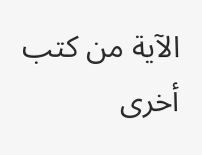الآية من كتب أخرى